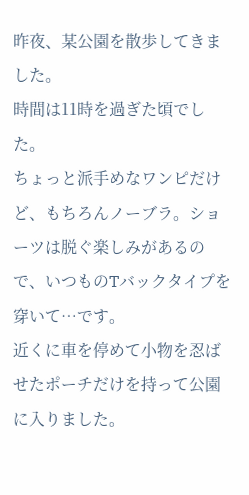昨夜、某公園を散歩してきました。
時間は11時を過ぎた頃でした。
ちょっと派手めなワンピだけど、もちろんノーブラ。ショーツは脱ぐ楽しみがあるので、いつものTバックタイプを穿いて…です。
近くに車を停めて小物を忍ばせたポーチだけを持って公園に入りました。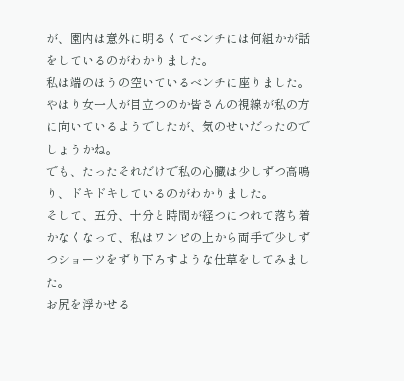が、園内は意外に明るくてベンチには何組かが話をしているのがわかりました。
私は端のほうの空いているベンチに座りました。
やはり女一人が目立つのか皆さんの視線が私の方に向いているようでしたが、気のせいだったのでしょうかね。
でも、たったそれだけで私の心臓は少しずつ高鳴り、ドキドキしているのがわかりました。
そして、五分、十分と時間が経つにつれて落ち着かなくなって、私はワンピの上から両手で少しずつショーツをずり下ろすような仕草をしてみました。
お尻を浮かせる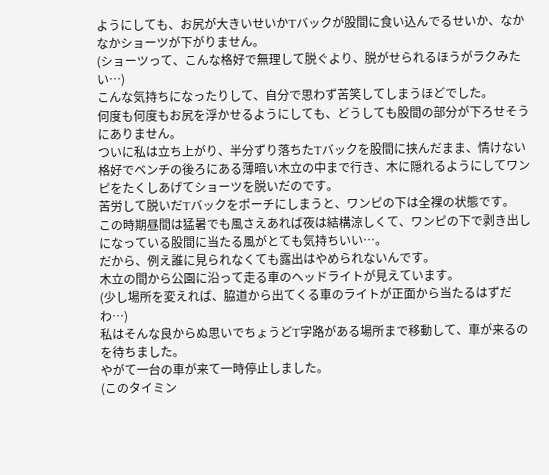ようにしても、お尻が大きいせいかTバックが股間に食い込んでるせいか、なかなかショーツが下がりません。
(ショーツって、こんな格好で無理して脱ぐより、脱がせられるほうがラクみたい…)
こんな気持ちになったりして、自分で思わず苦笑してしまうほどでした。
何度も何度もお尻を浮かせるようにしても、どうしても股間の部分が下ろせそうにありません。
ついに私は立ち上がり、半分ずり落ちたTバックを股間に挟んだまま、情けない格好でベンチの後ろにある薄暗い木立の中まで行き、木に隠れるようにしてワンピをたくしあげてショーツを脱いだのです。
苦労して脱いだTバックをポーチにしまうと、ワンピの下は全裸の状態です。
この時期昼間は猛暑でも風さえあれば夜は結構涼しくて、ワンピの下で剥き出しになっている股間に当たる風がとても気持ちいい…。
だから、例え誰に見られなくても露出はやめられないんです。
木立の間から公園に沿って走る車のヘッドライトが見えています。
(少し場所を変えれば、脇道から出てくる車のライトが正面から当たるはずだわ…)
私はそんな良からぬ思いでちょうどT字路がある場所まで移動して、車が来るのを待ちました。
やがて一台の車が来て一時停止しました。
(このタイミン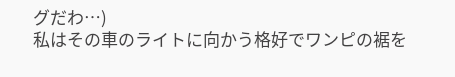グだわ…)
私はその車のライトに向かう格好でワンピの裾を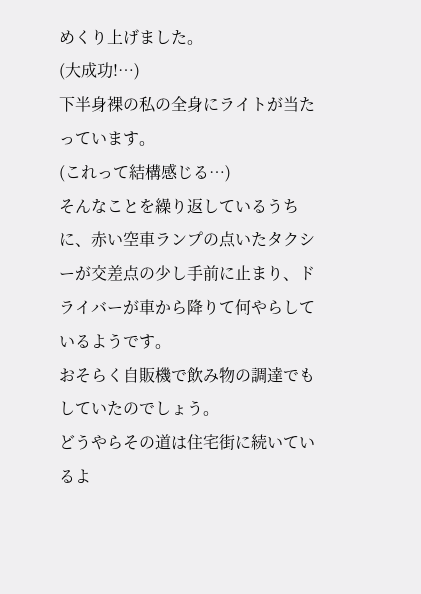めくり上げました。
(大成功!…)
下半身裸の私の全身にライトが当たっています。
(これって結構感じる…)
そんなことを繰り返しているうちに、赤い空車ランプの点いたタクシーが交差点の少し手前に止まり、ドライバーが車から降りて何やらしているようです。
おそらく自販機で飲み物の調達でもしていたのでしょう。
どうやらその道は住宅街に続いているよ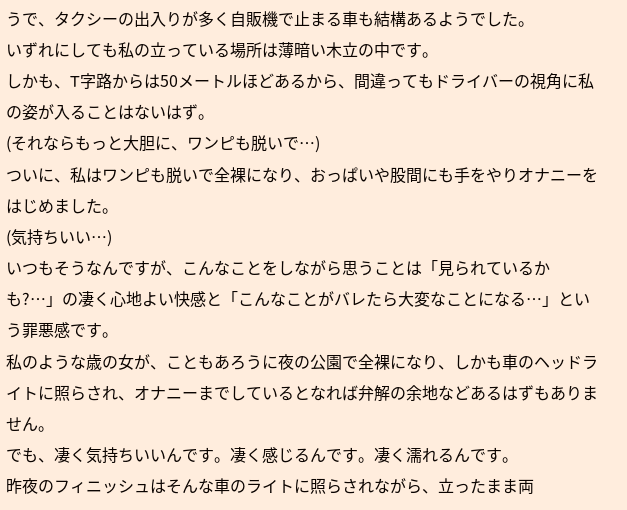うで、タクシーの出入りが多く自販機で止まる車も結構あるようでした。
いずれにしても私の立っている場所は薄暗い木立の中です。
しかも、T字路からは50メートルほどあるから、間違ってもドライバーの視角に私の姿が入ることはないはず。
(それならもっと大胆に、ワンピも脱いで…)
ついに、私はワンピも脱いで全裸になり、おっぱいや股間にも手をやりオナニーをはじめました。
(気持ちいい…)
いつもそうなんですが、こんなことをしながら思うことは「見られているかも?…」の凄く心地よい快感と「こんなことがバレたら大変なことになる…」という罪悪感です。
私のような歳の女が、こともあろうに夜の公園で全裸になり、しかも車のヘッドライトに照らされ、オナニーまでしているとなれば弁解の余地などあるはずもありません。
でも、凄く気持ちいいんです。凄く感じるんです。凄く濡れるんです。
昨夜のフィニッシュはそんな車のライトに照らされながら、立ったまま両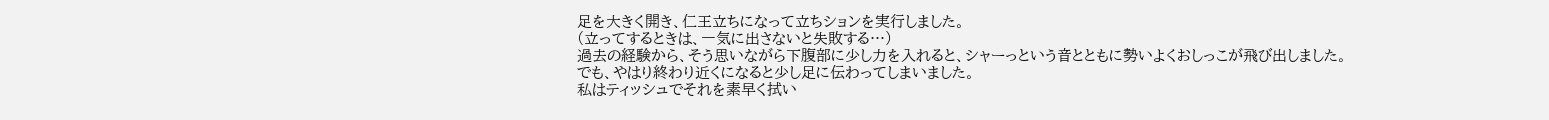足を大きく開き、仁王立ちになって立ちションを実行しました。
(立ってするときは、一気に出さないと失敗する…)
過去の経験から、そう思いながら下腹部に少し力を入れると、シャーっという音とともに勢いよくおしっこが飛び出しました。
でも、やはり終わり近くになると少し足に伝わってしまいました。
私はティッシュでそれを素早く拭い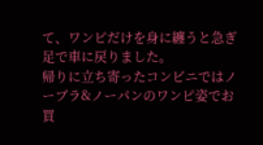て、ワンピだけを身に纏うと急ぎ足で車に戻りました。
帰りに立ち寄ったコンビニではノーブラ&ノーパンのワンピ姿でお買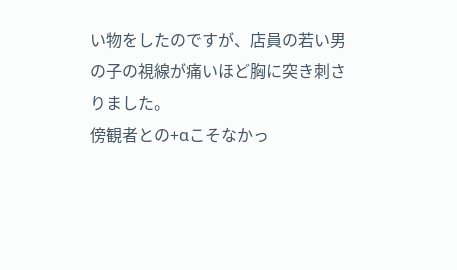い物をしたのですが、店員の若い男の子の視線が痛いほど胸に突き刺さりました。
傍観者との+αこそなかっ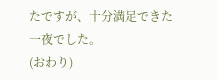たですが、十分満足できた一夜でした。
(おわり)